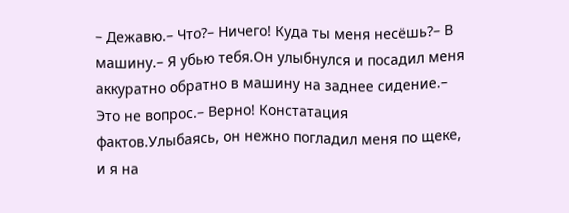– Дежавю.– Что?– Ничего! Куда ты меня несёшь?– В машину.– Я убью тебя.Он улыбнулся и посадил меня аккуратно обратно в машину на заднее сидение.– Это не вопрос.– Верно! Констатация фактов.Улыбаясь, он нежно погладил меня по щеке, и я на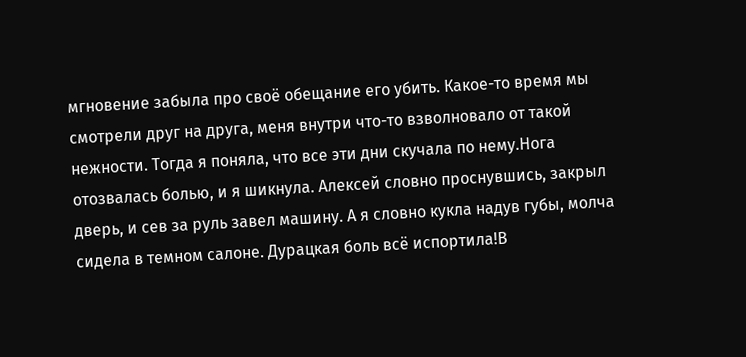мгновение забыла про своё обещание его убить. Какое-то время мы смотрели друг на друга, меня внутри что-то взволновало от такой нежности. Тогда я поняла, что все эти дни скучала по нему.Нога отозвалась болью, и я шикнула. Алексей словно проснувшись, закрыл дверь, и сев за руль завел машину. А я словно кукла надув губы, молча сидела в темном салоне. Дурацкая боль всё испортила!В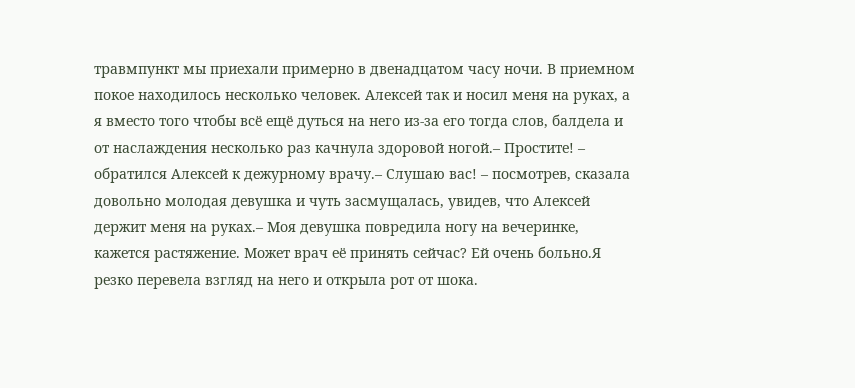травмпункт мы приехали примерно в двенадцатом часу ночи. В приемном покое находилось несколько человек. Алексей так и носил меня на руках, а я вместо того чтобы всё ещё дуться на него из-за его тогда слов, балдела и от наслаждения несколько раз качнула здоровой ногой.– Простите! – обратился Алексей к дежурному врачу.– Слушаю вас! – посмотрев, сказала довольно молодая девушка и чуть засмущалась, увидев, что Алексей держит меня на руках.– Моя девушка повредила ногу на вечеринке, кажется растяжение. Может врач её принять сейчас? Ей очень больно.Я резко перевела взгляд на него и открыла рот от шока.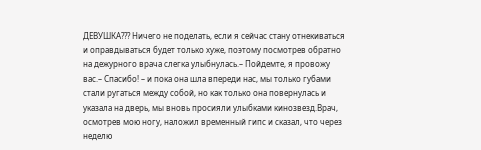ДЕВУШКА??? Ничего не поделать, если я сейчас стану отнекиваться и оправдываться будет только хуже, поэтому посмотрев обратно на дежурного врача слегка улыбнулась.– Пойдемте, я провожу вас.– Спасибо! – и пока она шла впереди нас, мы только губами стали ругаться между собой, но как только она повернулась и указала на дверь, мы вновь просияли улыбками кинозвезд.Врач, осмотрев мою ногу, наложил временный гипс и сказал, что через неделю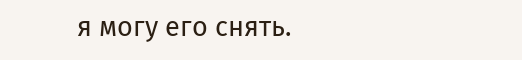я могу его снять.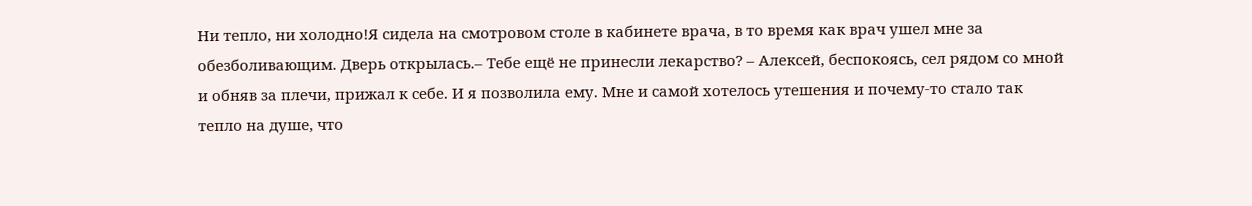Ни тепло, ни холодно!Я сидела на смотровом столе в кабинете врача, в то время как врач ушел мне за обезболивающим. Дверь открылась.– Тебе ещё не принесли лекарство? – Алексей, беспокоясь, сел рядом со мной и обняв за плечи, прижал к себе. И я позволила ему. Мне и самой хотелось утешения и почему-то стало так тепло на душе, что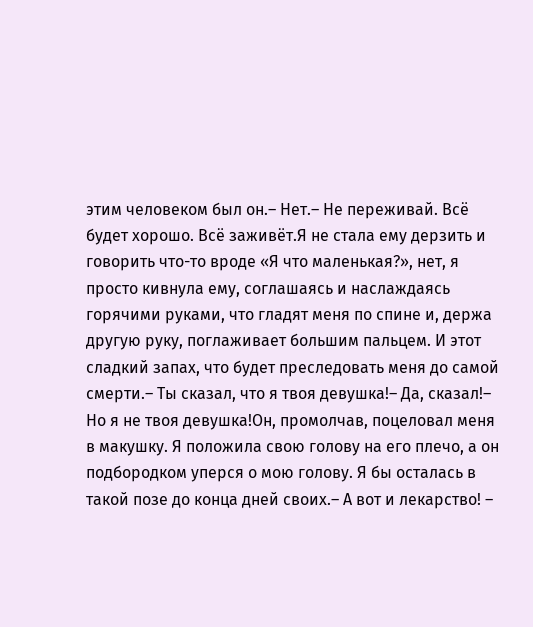этим человеком был он.– Нет.– Не переживай. Всё будет хорошо. Всё заживёт.Я не стала ему дерзить и говорить что-то вроде «Я что маленькая?», нет, я просто кивнула ему, соглашаясь и наслаждаясь горячими руками, что гладят меня по спине и, держа другую руку, поглаживает большим пальцем. И этот сладкий запах, что будет преследовать меня до самой смерти.– Ты сказал, что я твоя девушка!– Да, сказал!– Но я не твоя девушка!Он, промолчав, поцеловал меня в макушку. Я положила свою голову на его плечо, а он подбородком уперся о мою голову. Я бы осталась в такой позе до конца дней своих.– А вот и лекарство! –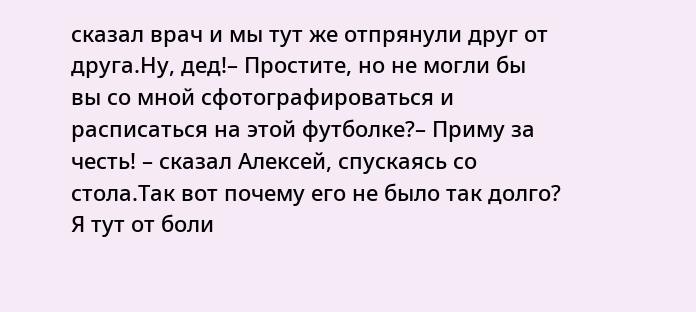сказал врач и мы тут же отпрянули друг от друга.Ну, дед!– Простите, но не могли бы вы со мной сфотографироваться и расписаться на этой футболке?– Приму за честь! – сказал Алексей, спускаясь со стола.Так вот почему его не было так долго? Я тут от боли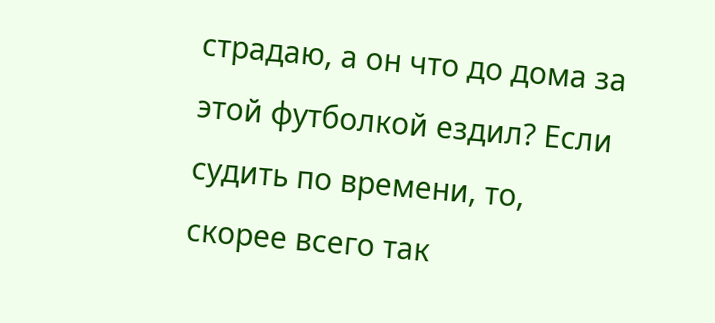страдаю, а он что до дома за этой футболкой ездил? Если судить по времени, то, скорее всего так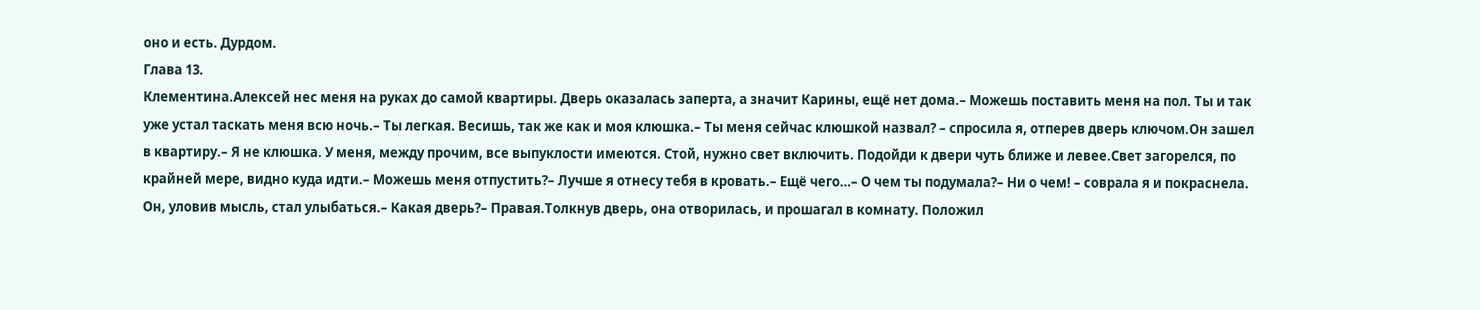оно и есть. Дурдом.
Глава 13.
Клементина.Алексей нес меня на руках до самой квартиры. Дверь оказалась заперта, а значит Карины, ещё нет дома.– Можешь поставить меня на пол. Ты и так уже устал таскать меня всю ночь.– Ты легкая. Весишь, так же как и моя клюшка.– Ты меня сейчас клюшкой назвал? – спросила я, отперев дверь ключом.Он зашел в квартиру.– Я не клюшка. У меня, между прочим, все выпуклости имеются. Стой, нужно свет включить. Подойди к двери чуть ближе и левее.Свет загорелся, по крайней мере, видно куда идти.– Можешь меня отпустить?– Лучше я отнесу тебя в кровать.– Ещё чего…– О чем ты подумала?– Ни о чем! – соврала я и покраснела. Он, уловив мысль, стал улыбаться.– Какая дверь?– Правая.Толкнув дверь, она отворилась, и прошагал в комнату. Положил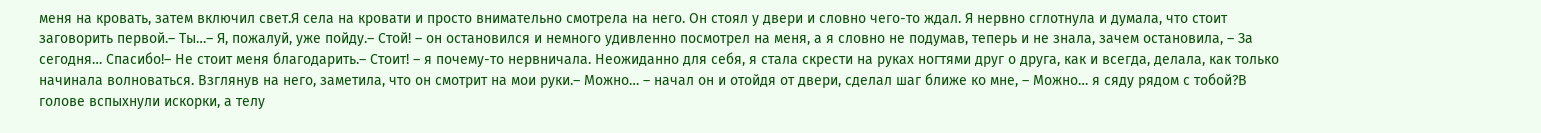меня на кровать, затем включил свет.Я села на кровати и просто внимательно смотрела на него. Он стоял у двери и словно чего-то ждал. Я нервно сглотнула и думала, что стоит заговорить первой.– Ты…– Я, пожалуй, уже пойду.– Стой! – он остановился и немного удивленно посмотрел на меня, а я словно не подумав, теперь и не знала, зачем остановила, – За сегодня… Спасибо!– Не стоит меня благодарить.– Стоит! – я почему-то нервничала. Неожиданно для себя, я стала скрести на руках ногтями друг о друга, как и всегда, делала, как только начинала волноваться. Взглянув на него, заметила, что он смотрит на мои руки.– Можно… – начал он и отойдя от двери, сделал шаг ближе ко мне, – Можно… я сяду рядом с тобой?В голове вспыхнули искорки, а телу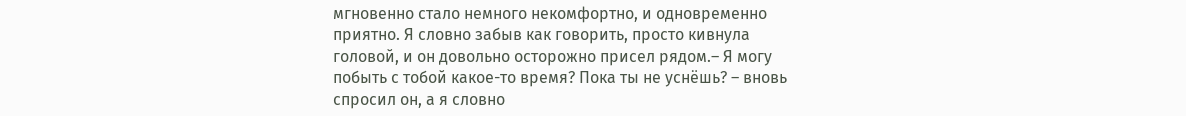мгновенно стало немного некомфортно, и одновременно приятно. Я словно забыв как говорить, просто кивнула головой, и он довольно осторожно присел рядом.– Я могу побыть с тобой какое-то время? Пока ты не уснёшь? – вновь спросил он, а я словно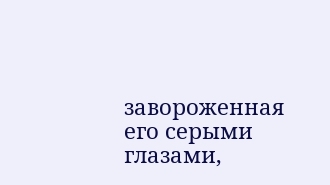завороженная его серыми глазами,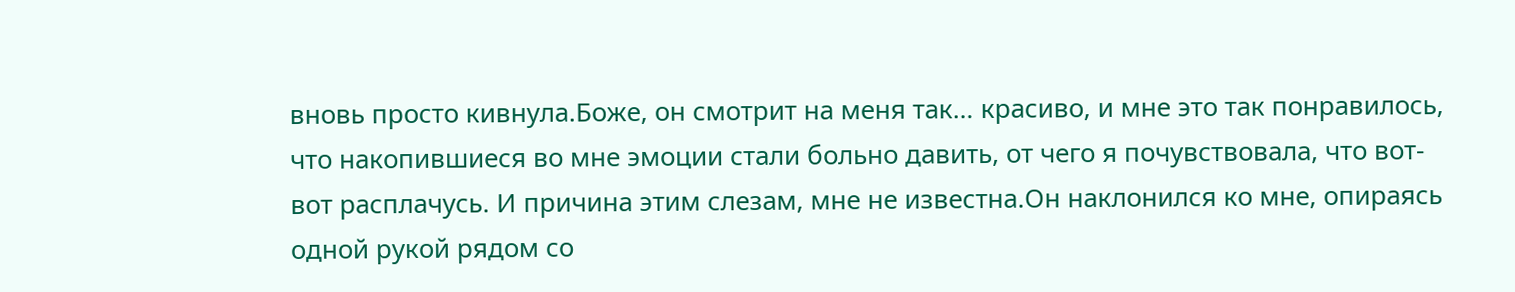вновь просто кивнула.Боже, он смотрит на меня так… красиво, и мне это так понравилось, что накопившиеся во мне эмоции стали больно давить, от чего я почувствовала, что вот-вот расплачусь. И причина этим слезам, мне не известна.Он наклонился ко мне, опираясь одной рукой рядом со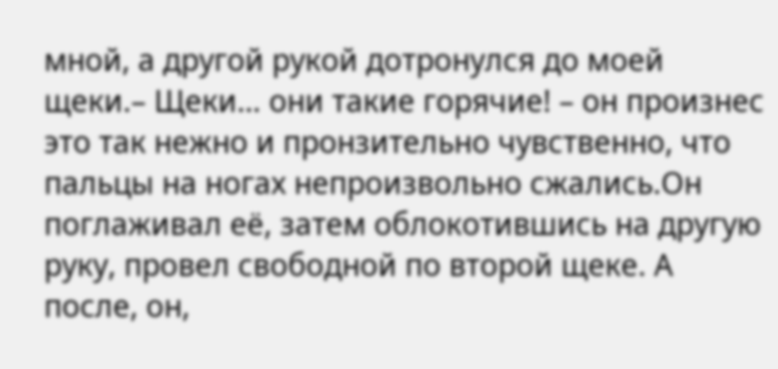мной, а другой рукой дотронулся до моей щеки.– Щеки… они такие горячие! – он произнес это так нежно и пронзительно чувственно, что пальцы на ногах непроизвольно сжались.Он поглаживал её, затем облокотившись на другую руку, провел свободной по второй щеке. А после, он,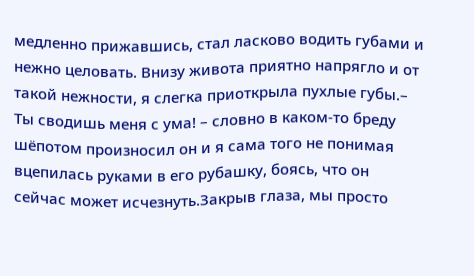медленно прижавшись, стал ласково водить губами и нежно целовать. Внизу живота приятно напрягло и от такой нежности, я слегка приоткрыла пухлые губы.– Ты сводишь меня с ума! – словно в каком-то бреду шёпотом произносил он и я сама того не понимая вцепилась руками в его рубашку, боясь, что он сейчас может исчезнуть.Закрыв глаза, мы просто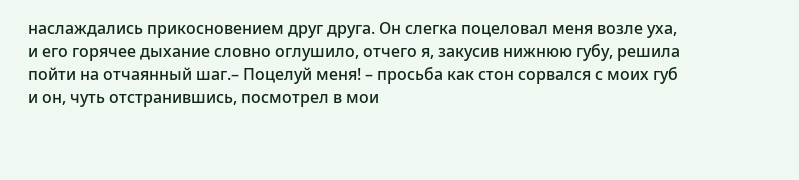наслаждались прикосновением друг друга. Он слегка поцеловал меня возле уха, и его горячее дыхание словно оглушило, отчего я, закусив нижнюю губу, решила пойти на отчаянный шаг.– Поцелуй меня! – просьба как стон сорвался с моих губ и он, чуть отстранившись, посмотрел в мои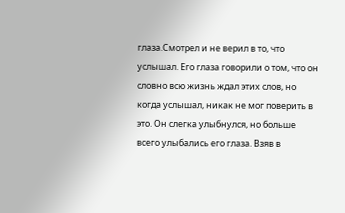глаза.Смотрел и не верил в то, что услышал. Его глаза говорили о том, что он словно всю жизнь ждал этих слов, но когда услышал, никак не мог поверить в это. Он слегка улыбнулся, но больше всего улыбались его глаза. Взяв в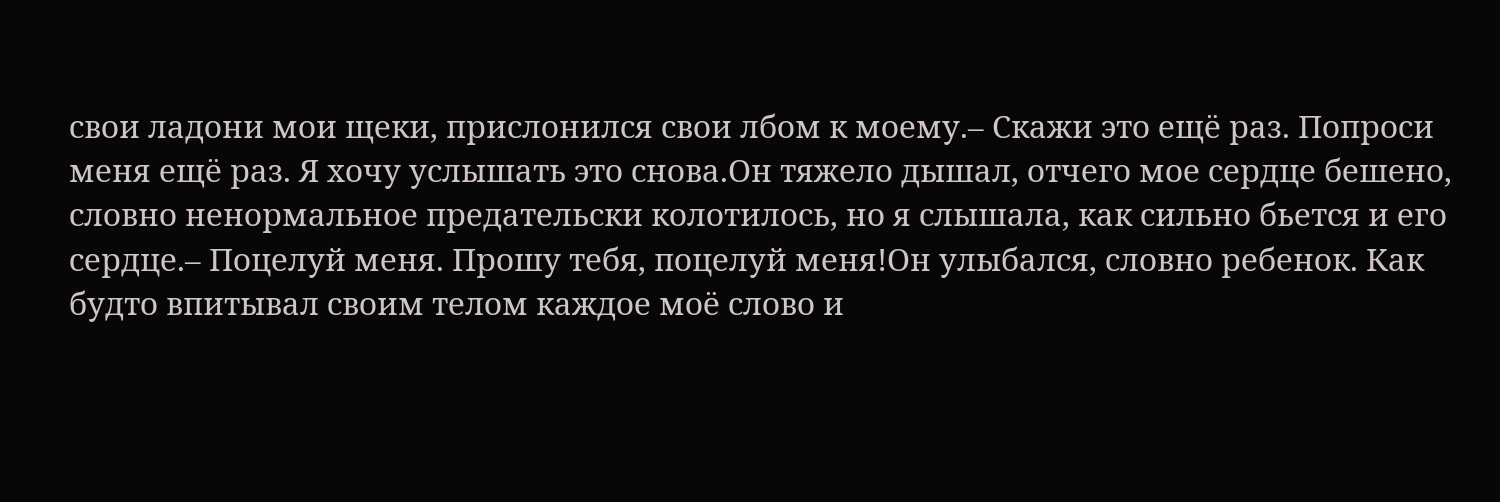свои ладони мои щеки, прислонился свои лбом к моему.– Скажи это ещё раз. Попроси меня ещё раз. Я хочу услышать это снова.Он тяжело дышал, отчего мое сердце бешено, словно ненормальное предательски колотилось, но я слышала, как сильно бьется и его сердце.– Поцелуй меня. Прошу тебя, поцелуй меня!Он улыбался, словно ребенок. Как будто впитывал своим телом каждое моё слово и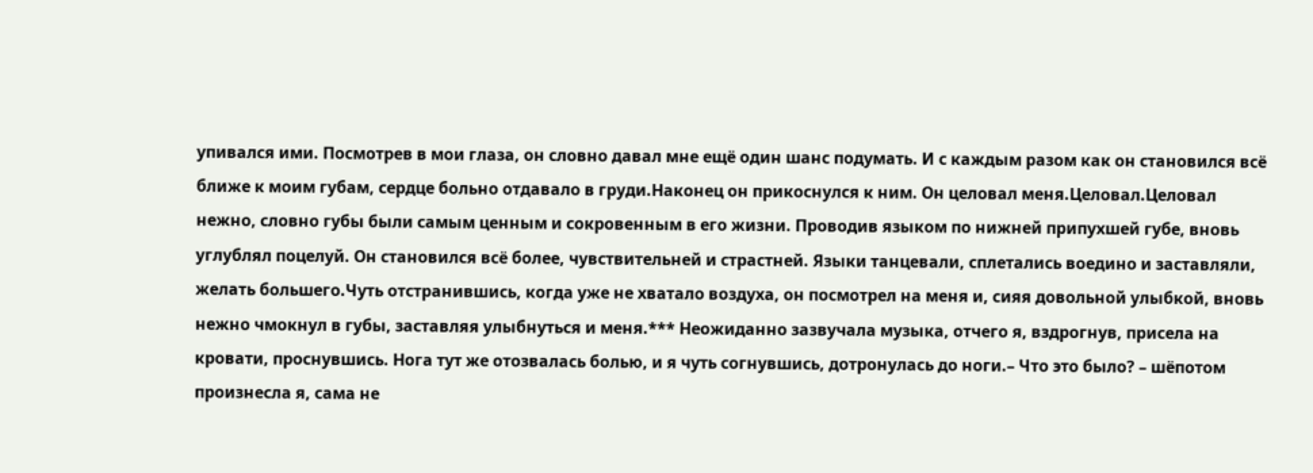упивался ими. Посмотрев в мои глаза, он словно давал мне ещё один шанс подумать. И с каждым разом как он становился всё ближе к моим губам, сердце больно отдавало в груди.Наконец он прикоснулся к ним. Он целовал меня.Целовал.Целовал нежно, словно губы были самым ценным и сокровенным в его жизни. Проводив языком по нижней припухшей губе, вновь углублял поцелуй. Он становился всё более, чувствительней и страстней. Языки танцевали, сплетались воедино и заставляли, желать большего.Чуть отстранившись, когда уже не хватало воздуха, он посмотрел на меня и, сияя довольной улыбкой, вновь нежно чмокнул в губы, заставляя улыбнуться и меня.*** Неожиданно зазвучала музыка, отчего я, вздрогнув, присела на кровати, проснувшись. Нога тут же отозвалась болью, и я чуть согнувшись, дотронулась до ноги.– Что это было? – шёпотом произнесла я, сама не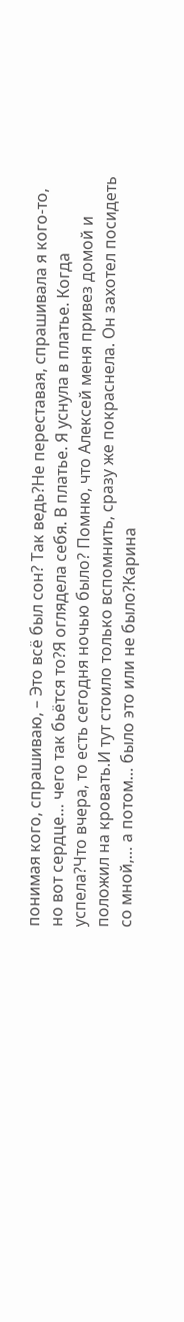понимая кого, спрашиваю, – Это всё был сон? Так ведь?Не переставая, спрашивала я кого-то, но вот сердце… чего так бьётся то?Я оглядела себя. В платье. Я уснула в платье. Когда успела?Что вчера, то есть сегодня ночью было? Помню, что Алексей меня привез домой и положил на кровать.И тут стоило только вспомнить, сразу же покраснела. Он захотел посидеть со мной,… а потом… было это или не было?Карина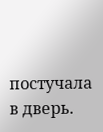постучала в дверь.